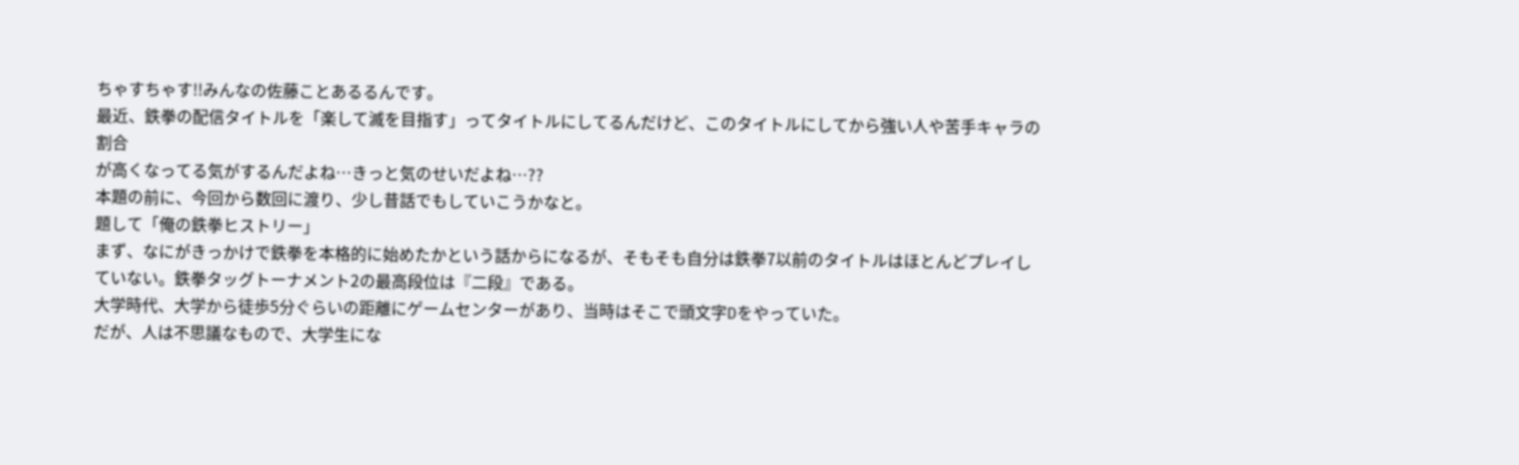ちゃすちゃす!!みんなの佐藤ことあるるんです。
最近、鉄拳の配信タイトルを「楽して滅を目指す」ってタイトルにしてるんだけど、このタイトルにしてから強い人や苦手キャラの割合
が高くなってる気がするんだよね…きっと気のせいだよね…??
本題の前に、今回から数回に渡り、少し昔話でもしていこうかなと。
題して「俺の鉄拳ヒストリー」
まず、なにがきっかけで鉄拳を本格的に始めたかという話からになるが、そもそも自分は鉄拳7以前のタイトルはほとんどプレイしていない。鉄拳タッグトーナメント2の最高段位は『二段』である。
大学時代、大学から徒歩5分ぐらいの距離にゲームセンターがあり、当時はそこで頭文字Dをやっていた。
だが、人は不思議なもので、大学生にな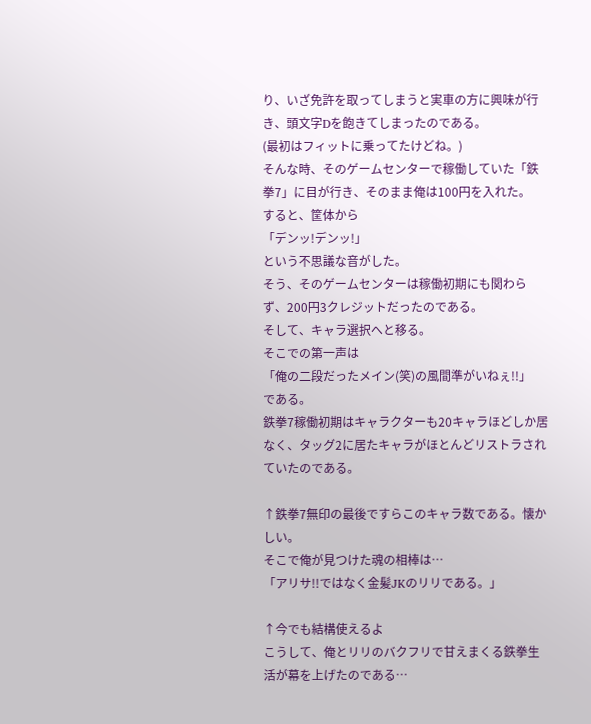り、いざ免許を取ってしまうと実車の方に興味が行き、頭文字Dを飽きてしまったのである。
(最初はフィットに乗ってたけどね。)
そんな時、そのゲームセンターで稼働していた「鉄拳7」に目が行き、そのまま俺は100円を入れた。
すると、筐体から
「デンッ!デンッ!」
という不思議な音がした。
そう、そのゲームセンターは稼働初期にも関わらず、200円3クレジットだったのである。
そして、キャラ選択へと移る。
そこでの第一声は
「俺の二段だったメイン(笑)の風間準がいねぇ!!」
である。
鉄拳7稼働初期はキャラクターも20キャラほどしか居なく、タッグ2に居たキャラがほとんどリストラされていたのである。

↑鉄拳7無印の最後ですらこのキャラ数である。懐かしい。
そこで俺が見つけた魂の相棒は…
「アリサ!!ではなく金髪JKのリリである。」

↑今でも結構使えるよ
こうして、俺とリリのバクフリで甘えまくる鉄拳生活が幕を上げたのである…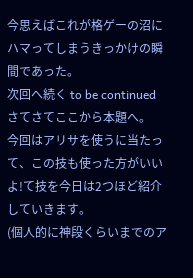今思えばこれが格ゲーの沼にハマってしまうきっかけの瞬間であった。
次回へ続く to be continued
さてさてここから本題へ。
今回はアリサを使うに当たって、この技も使った方がいいよ!て技を今日は2つほど紹介していきます。
(個人的に神段くらいまでのア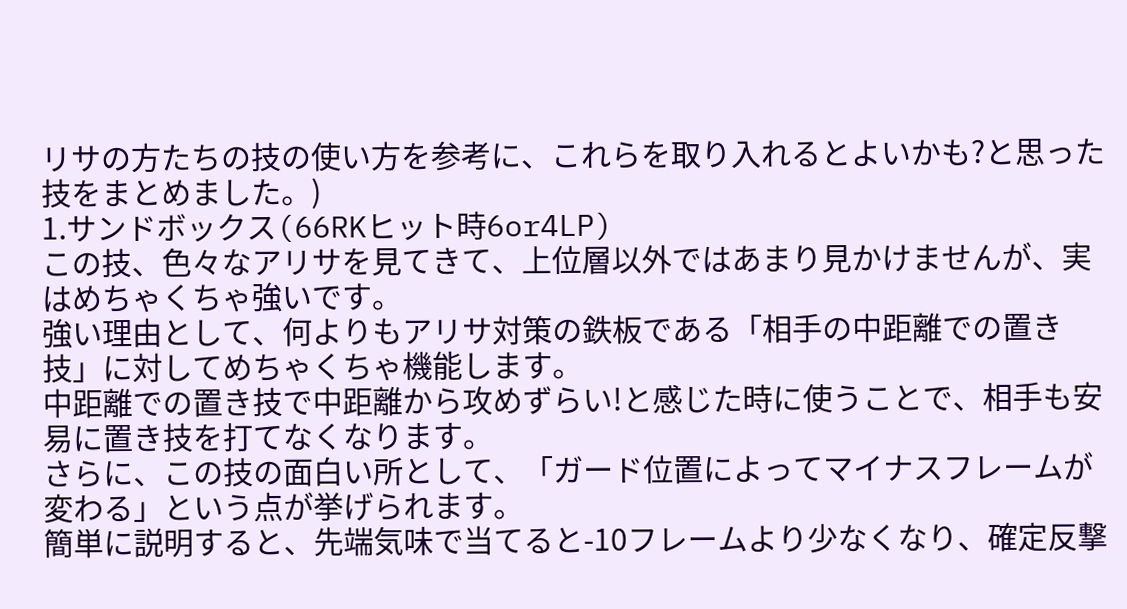リサの方たちの技の使い方を参考に、これらを取り入れるとよいかも?と思った技をまとめました。)
1.サンドボックス(66RKヒット時6or4LP)
この技、色々なアリサを見てきて、上位層以外ではあまり見かけませんが、実はめちゃくちゃ強いです。
強い理由として、何よりもアリサ対策の鉄板である「相手の中距離での置き技」に対してめちゃくちゃ機能します。
中距離での置き技で中距離から攻めずらい!と感じた時に使うことで、相手も安易に置き技を打てなくなります。
さらに、この技の面白い所として、「ガード位置によってマイナスフレームが変わる」という点が挙げられます。
簡単に説明すると、先端気味で当てると-10フレームより少なくなり、確定反撃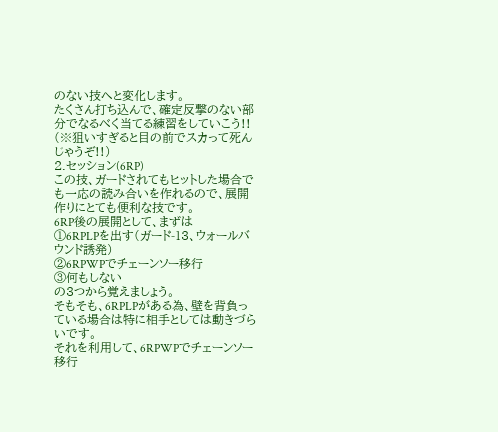のない技へと変化します。
たくさん打ち込んで、確定反撃のない部分でなるべく当てる練習をしていこう!!
(※狙いすぎると目の前でスカって死んじゃうぞ!!)
2.セッション(6RP)
この技、ガードされてもヒットした場合でも一応の読み合いを作れるので、展開作りにとても便利な技です。
6RP後の展開として、まずは
①6RPLPを出す(ガード-13、ウォールバウンド誘発)
②6RPWPでチェーンソー移行
③何もしない
の3つから覚えましょう。
そもそも、6RPLPがある為、壁を背負っている場合は特に相手としては動きづらいです。
それを利用して、6RPWPでチェーンソー移行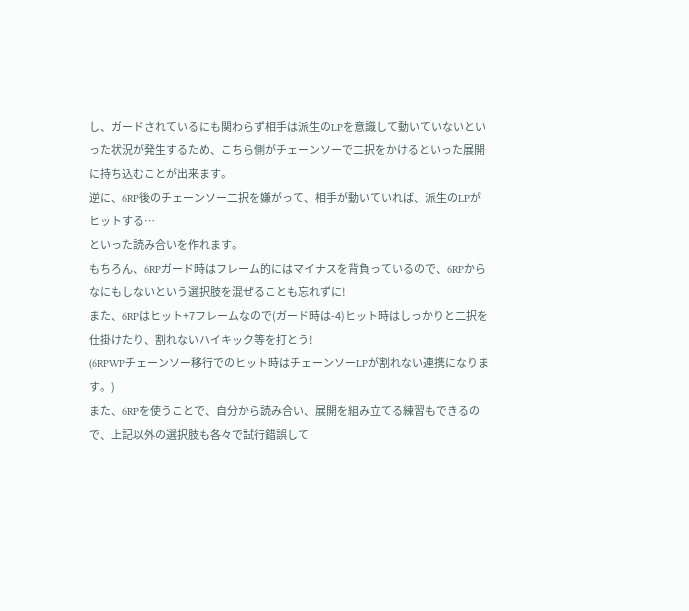し、ガードされているにも関わらず相手は派生のLPを意識して動いていないといった状況が発生するため、こちら側がチェーンソーで二択をかけるといった展開に持ち込むことが出来ます。
逆に、6RP後のチェーンソー二択を嫌がって、相手が動いていれば、派生のLPがヒットする…
といった読み合いを作れます。
もちろん、6RPガード時はフレーム的にはマイナスを背負っているので、6RPからなにもしないという選択肢を混ぜることも忘れずに!
また、6RPはヒット+7フレームなので(ガード時は-4)ヒット時はしっかりと二択を仕掛けたり、割れないハイキック等を打とう!
(6RPWPチェーンソー移行でのヒット時はチェーンソーLPが割れない連携になります。)
また、6RPを使うことで、自分から読み合い、展開を組み立てる練習もできるので、上記以外の選択肢も各々で試行錯誤して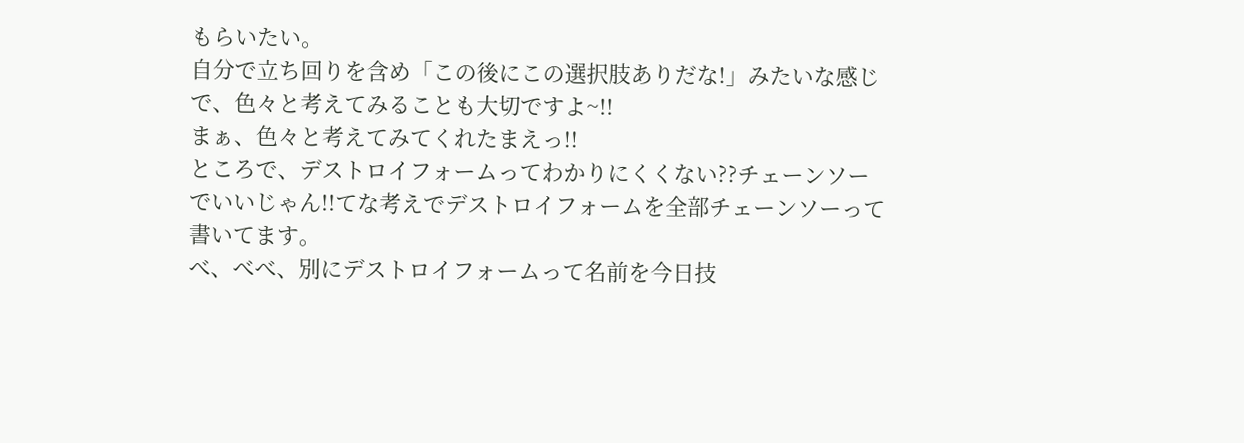もらいたい。
自分で立ち回りを含め「この後にこの選択肢ありだな!」みたいな感じで、色々と考えてみることも大切ですよ~!!
まぁ、色々と考えてみてくれたまえっ!!
ところで、デストロイフォームってわかりにくくない??チェーンソーでいいじゃん!!てな考えでデストロイフォームを全部チェーンソーって書いてます。
べ、べべ、別にデストロイフォームって名前を今日技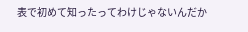表で初めて知ったってわけじゃないんだか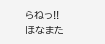らねっ!!
ほなまた